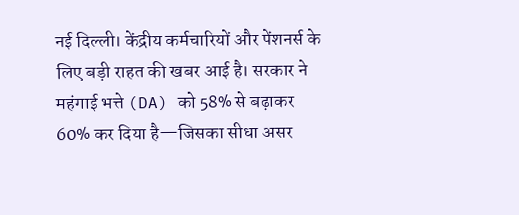नई दिल्ली। केंद्रीय कर्मचारियों और पेंशनर्स के लिए बड़ी राहत की खबर आई है। सरकार ने महंगाई भत्ते (DA) को 58% से बढ़ाकर 60% कर दिया है—जिसका सीधा असर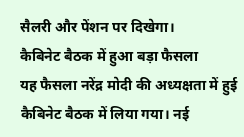सैलरी और पेंशन पर दिखेगा।
कैबिनेट बैठक में हुआ बड़ा फैसला
यह फैसला नरेंद्र मोदी की अध्यक्षता में हुई कैबिनेट बैठक में लिया गया। नई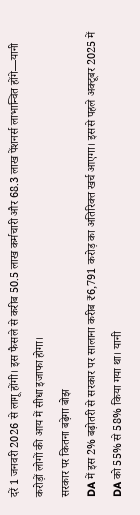दरें 1 जनवरी 2026 से लागू होंगी। इस फैसले से करीब 50.5 लाख कर्मचारी और 68.3 लाख पेंशनर्स लाभान्वित होंगे—यानी करोड़ों लोगों की आय में सीधा इजाफा होगा।
सरकार पर कितना बढ़ेगा बोझ
DA में इस 2% बढ़ोतरी से सरकार पर सालाना करीब ₹6,791 करोड़ का अतिरिक्त खर्च आएगा। इससे पहले अक्टूबर 2025 में DA को 55% से 58% किया गया था। यानी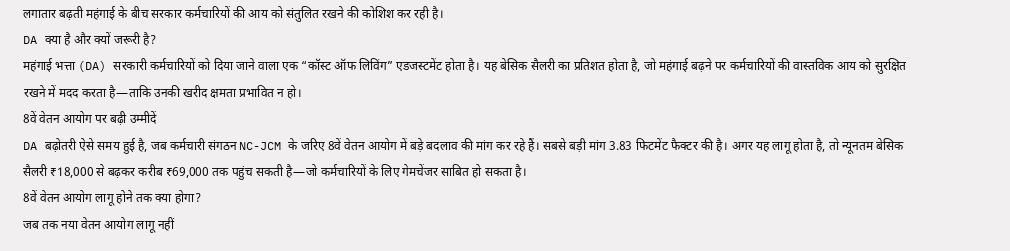लगातार बढ़ती महंगाई के बीच सरकार कर्मचारियों की आय को संतुलित रखने की कोशिश कर रही है।
DA क्या है और क्यों जरूरी है?
महंगाई भत्ता (DA) सरकारी कर्मचारियों को दिया जाने वाला एक “कॉस्ट ऑफ लिविंग” एडजस्टमेंट होता है। यह बेसिक सैलरी का प्रतिशत होता है, जो महंगाई बढ़ने पर कर्मचारियों की वास्तविक आय को सुरक्षित रखने में मदद करता है—ताकि उनकी खरीद क्षमता प्रभावित न हो।
8वें वेतन आयोग पर बढ़ी उम्मीदें
DA बढ़ोतरी ऐसे समय हुई है, जब कर्मचारी संगठन NC-JCM के जरिए 8वें वेतन आयोग में बड़े बदलाव की मांग कर रहे हैं। सबसे बड़ी मांग 3.83 फिटमेंट फैक्टर की है। अगर यह लागू होता है, तो न्यूनतम बेसिक सैलरी ₹18,000 से बढ़कर करीब ₹69,000 तक पहुंच सकती है—जो कर्मचारियों के लिए गेमचेंजर साबित हो सकता है।
8वें वेतन आयोग लागू होने तक क्या होगा?
जब तक नया वेतन आयोग लागू नहीं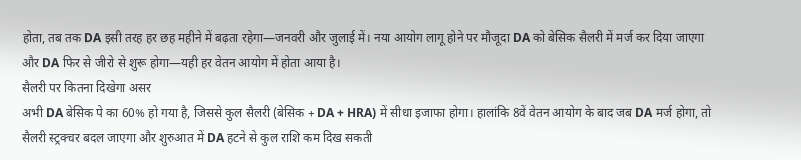होता, तब तक DA इसी तरह हर छह महीने में बढ़ता रहेगा—जनवरी और जुलाई में। नया आयोग लागू होने पर मौजूदा DA को बेसिक सैलरी में मर्ज कर दिया जाएगा और DA फिर से जीरो से शुरू होगा—यही हर वेतन आयोग में होता आया है।
सैलरी पर कितना दिखेगा असर
अभी DA बेसिक पे का 60% हो गया है, जिससे कुल सैलरी (बेसिक + DA + HRA) में सीधा इजाफा होगा। हालांकि 8वें वेतन आयोग के बाद जब DA मर्ज होगा, तो सैलरी स्ट्रक्चर बदल जाएगा और शुरुआत में DA हटने से कुल राशि कम दिख सकती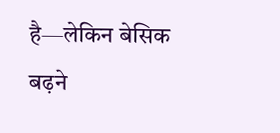है—लेकिन बेसिक बढ़ने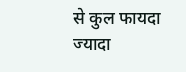से कुल फायदा ज्यादा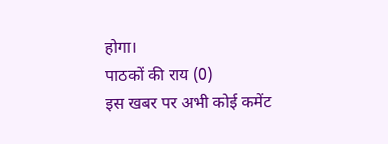होगा।
पाठकों की राय (0)
इस खबर पर अभी कोई कमेंट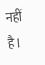नहीं है।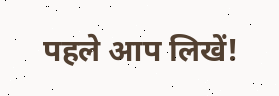पहले आप लिखें!